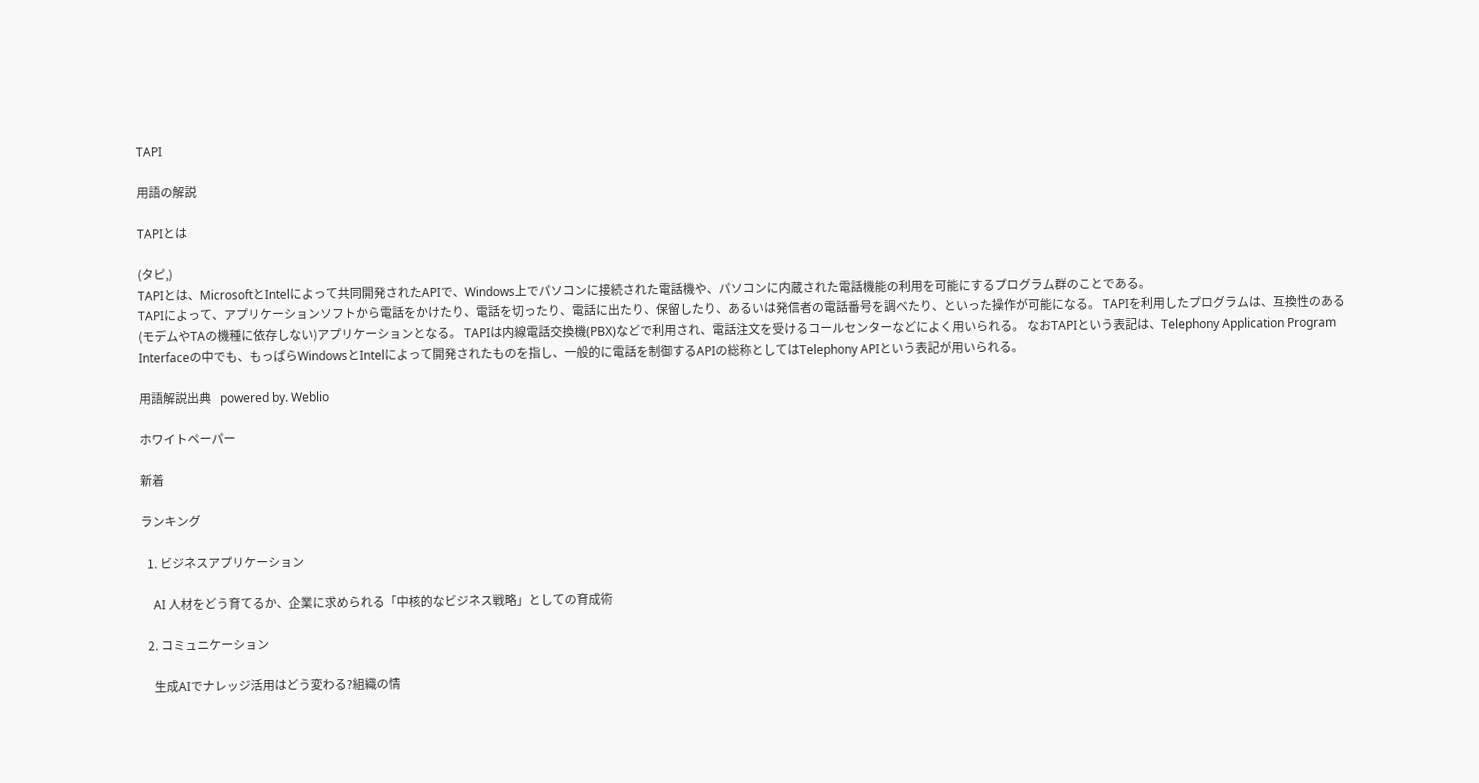TAPI

用語の解説

TAPIとは

(タピ,)
TAPIとは、MicrosoftとIntelによって共同開発されたAPIで、Windows上でパソコンに接続された電話機や、パソコンに内蔵された電話機能の利用を可能にするプログラム群のことである。
TAPIによって、アプリケーションソフトから電話をかけたり、電話を切ったり、電話に出たり、保留したり、あるいは発信者の電話番号を調べたり、といった操作が可能になる。 TAPIを利用したプログラムは、互換性のある(モデムやTAの機種に依存しない)アプリケーションとなる。 TAPIは内線電話交換機(PBX)などで利用され、電話注文を受けるコールセンターなどによく用いられる。 なおTAPIという表記は、Telephony Application Program Interfaceの中でも、もっぱらWindowsとIntelによって開発されたものを指し、一般的に電話を制御するAPIの総称としてはTelephony APIという表記が用いられる。

用語解説出典   powered by. Weblio

ホワイトペーパー

新着

ランキング

  1. ビジネスアプリケーション

    AI 人材をどう育てるか、企業に求められる「中核的なビジネス戦略」としての育成術

  2. コミュニケーション

    生成AIでナレッジ活用はどう変わる?組織の情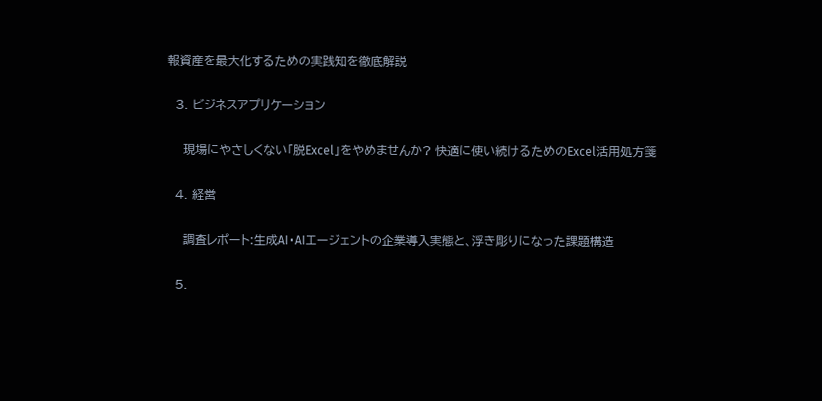報資産を最大化するための実践知を徹底解説

  3. ビジネスアプリケーション

    現場にやさしくない「脱Excel」をやめませんか? 快適に使い続けるためのExcel活用処方箋

  4. 経営

    調査レポート:生成AI・AIエージェントの企業導入実態と、浮き彫りになった課題構造

  5.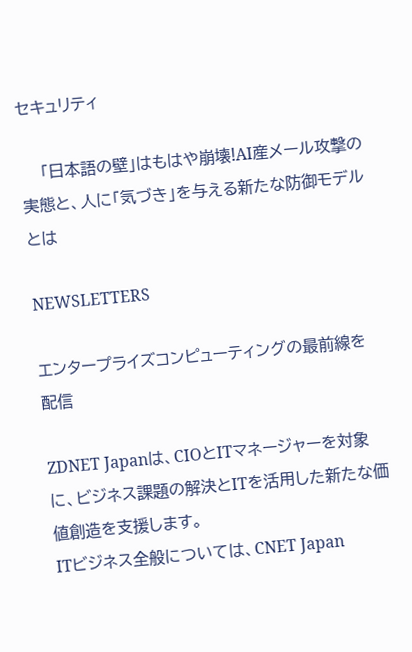セキュリティ

    「日本語の壁」はもはや崩壊!AI産メール攻撃の実態と、人に「気づき」を与える新たな防御モデルとは

NEWSLETTERS

エンタープライズコンピューティングの最前線を配信

ZDNET Japanは、CIOとITマネージャーを対象に、ビジネス課題の解決とITを活用した新たな価値創造を支援します。
ITビジネス全般については、CNET Japan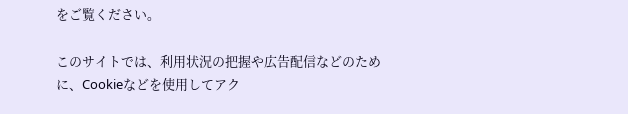をご覧ください。

このサイトでは、利用状況の把握や広告配信などのために、Cookieなどを使用してアク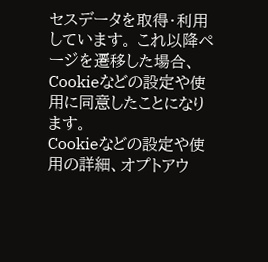セスデータを取得・利用しています。 これ以降ページを遷移した場合、Cookieなどの設定や使用に同意したことになります。
Cookieなどの設定や使用の詳細、オプトアウ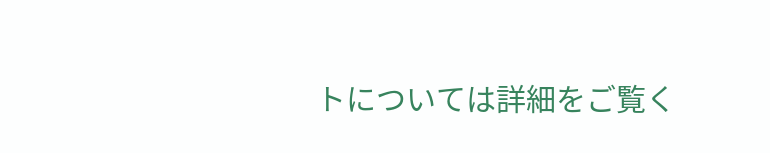トについては詳細をご覧く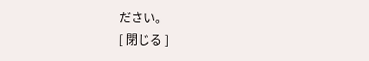ださい。
[ 閉じる ]